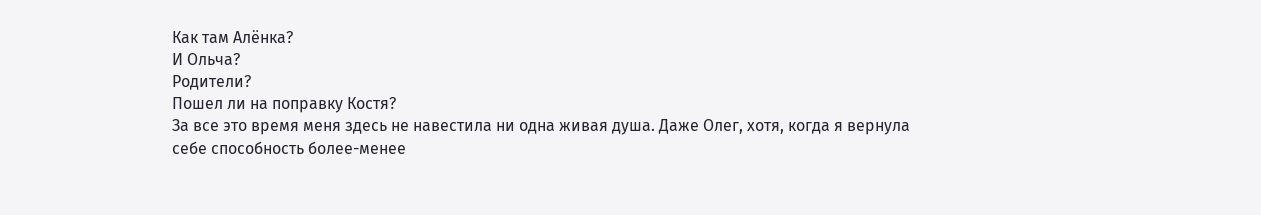Как там Алёнка?
И Ольча?
Родители?
Пошел ли на поправку Костя?
За все это время меня здесь не навестила ни одна живая душа. Даже Олег, хотя, когда я вернула себе способность более-менее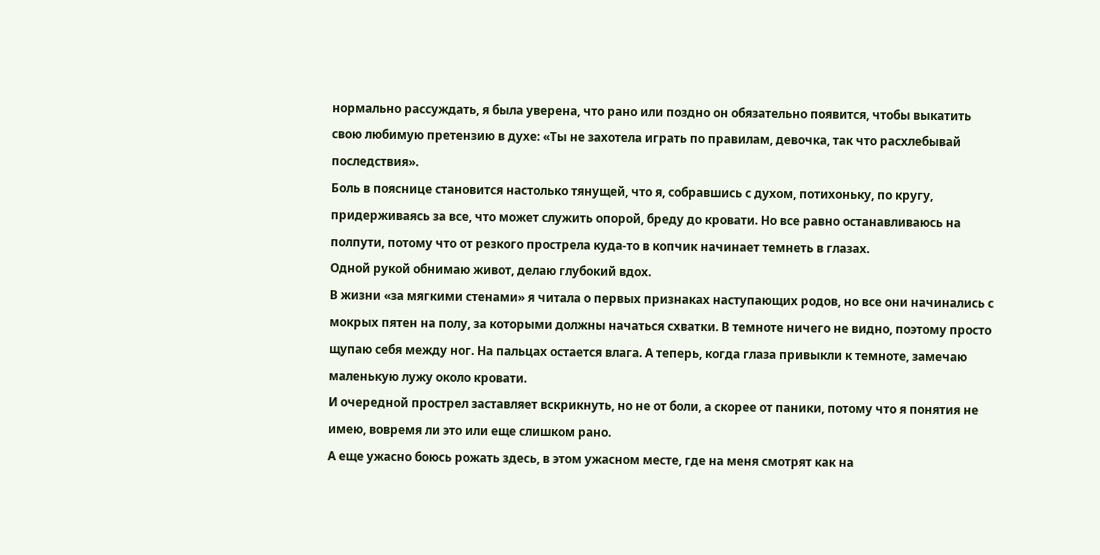нормально рассуждать, я была уверена, что рано или поздно он обязательно появится, чтобы выкатить свою любимую претензию в духе: «Ты не захотела играть по правилам, девочка, так что расхлебывай последствия».
Боль в пояснице становится настолько тянущей, что я, собравшись с духом, потихоньку, по кругу, придерживаясь за все, что может служить опорой, бреду до кровати. Но все равно останавливаюсь на полпути, потому что от резкого прострела куда-то в копчик начинает темнеть в глазах.
Одной рукой обнимаю живот, делаю глубокий вдох.
В жизни «за мягкими стенами» я читала о первых признаках наступающих родов, но все они начинались с мокрых пятен на полу, за которыми должны начаться схватки. В темноте ничего не видно, поэтому просто щупаю себя между ног. На пальцах остается влага. А теперь, когда глаза привыкли к темноте, замечаю маленькую лужу около кровати.
И очередной прострел заставляет вскрикнуть, но не от боли, а скорее от паники, потому что я понятия не имею, вовремя ли это или еще слишком рано.
А еще ужасно боюсь рожать здесь, в этом ужасном месте, где на меня смотрят как на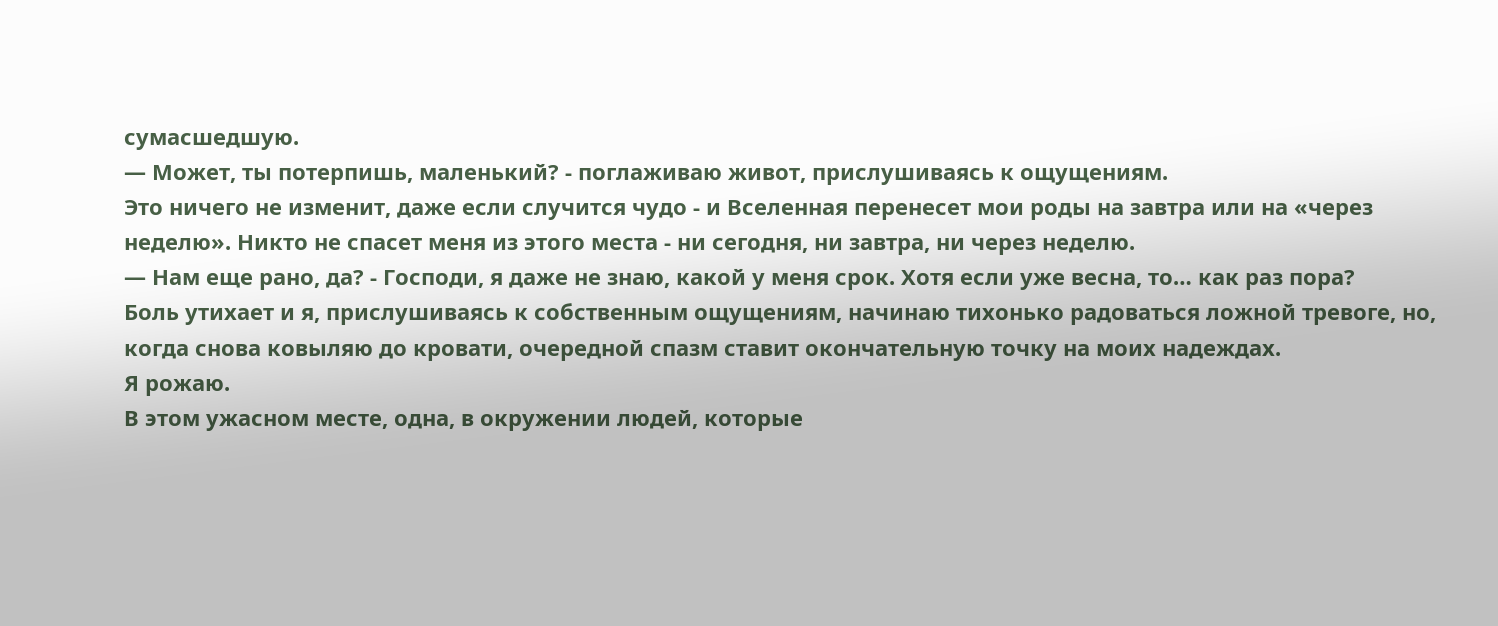сумасшедшую.
— Может, ты потерпишь, маленький? - поглаживаю живот, прислушиваясь к ощущениям.
Это ничего не изменит, даже если случится чудо - и Вселенная перенесет мои роды на завтра или на «через неделю». Никто не спасет меня из этого места - ни сегодня, ни завтра, ни через неделю.
— Нам еще рано, да? - Господи, я даже не знаю, какой у меня срок. Хотя если уже весна, то… как раз пора?
Боль утихает и я, прислушиваясь к собственным ощущениям, начинаю тихонько радоваться ложной тревоге, но, когда снова ковыляю до кровати, очередной спазм ставит окончательную точку на моих надеждах.
Я рожаю.
В этом ужасном месте, одна, в окружении людей, которые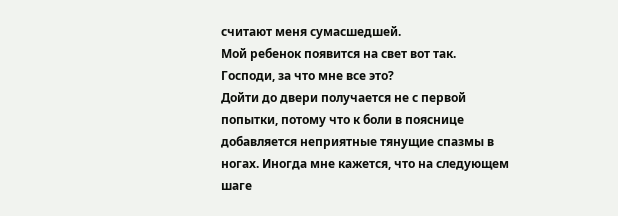считают меня сумасшедшей.
Мой ребенок появится на свет вот так.
Господи, за что мне все это?
Дойти до двери получается не с первой попытки, потому что к боли в пояснице добавляется неприятные тянущие спазмы в ногах. Иногда мне кажется, что на следующем шаге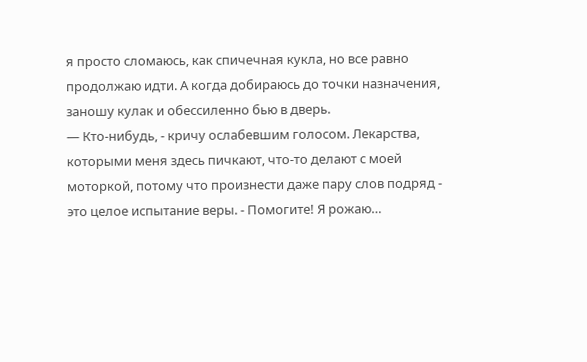я просто сломаюсь, как спичечная кукла, но все равно продолжаю идти. А когда добираюсь до точки назначения, заношу кулак и обессиленно бью в дверь.
— Кто-нибудь, - кричу ослабевшим голосом. Лекарства, которыми меня здесь пичкают, что-то делают с моей моторкой, потому что произнести даже пару слов подряд - это целое испытание веры. - Помогите! Я рожаю…